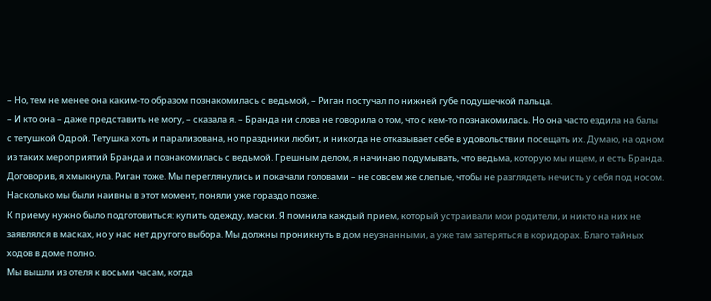– Но, тем не менее она каким-то образом познакомилась с ведьмой, – Риган постучал по нижней губе подушечкой пальца.
– И кто она – даже представить не могу, – сказала я. – Бранда ни слова не говорила о том, что с кем-то познакомилась. Но она часто ездила на балы с тетушкой Одрой. Тетушка хоть и парализована, но праздники любит, и никогда не отказывает себе в удовольствии посещать их. Думаю, на одном из таких мероприятий Бранда и познакомилась с ведьмой. Грешным делом, я начинаю подумывать, что ведьма, которую мы ищем, и есть Бранда.
Договорив, я хмыкнула. Риган тоже. Мы переглянулись и покачали головами – не совсем же слепые, чтобы не разглядеть нечисть у себя под носом. Насколько мы были наивны в этот момент, поняли уже гораздо позже.
К приему нужно было подготовиться: купить одежду, маски. Я помнила каждый прием, который устраивали мои родители, и никто на них не заявлялся в масках, но у нас нет другого выбора. Мы должны проникнуть в дом неузнанными, а уже там затеряться в коридорах. Благо тайных ходов в доме полно.
Мы вышли из отеля к восьми часам, когда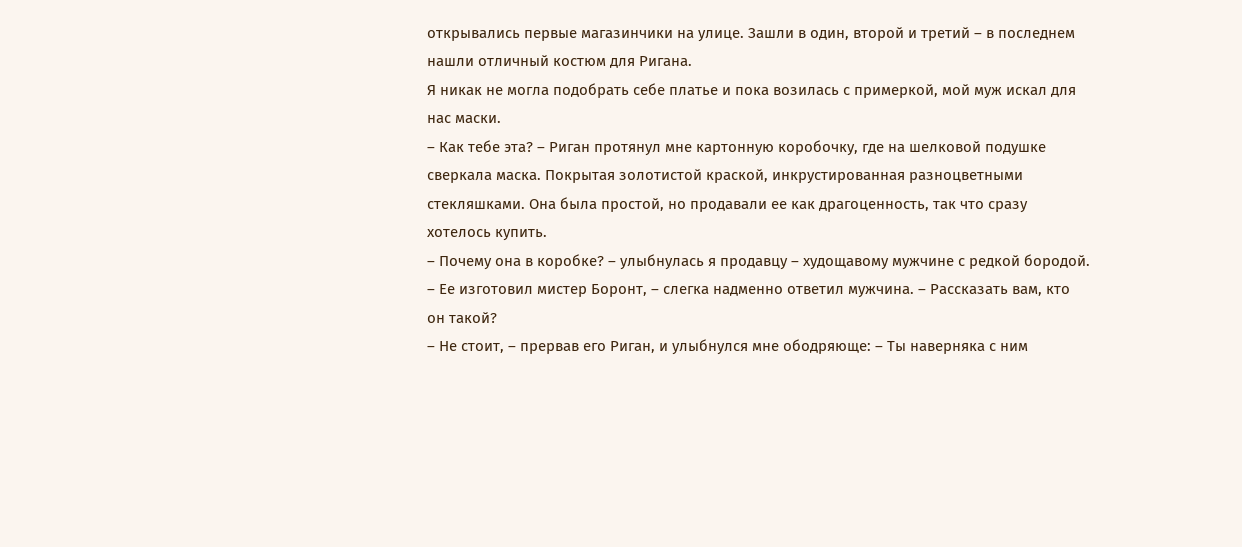открывались первые магазинчики на улице. Зашли в один, второй и третий – в последнем нашли отличный костюм для Ригана.
Я никак не могла подобрать себе платье и пока возилась с примеркой, мой муж искал для нас маски.
– Как тебе эта? – Риган протянул мне картонную коробочку, где на шелковой подушке сверкала маска. Покрытая золотистой краской, инкрустированная разноцветными стекляшками. Она была простой, но продавали ее как драгоценность, так что сразу хотелось купить.
– Почему она в коробке? – улыбнулась я продавцу – худощавому мужчине с редкой бородой.
– Ее изготовил мистер Боронт, – слегка надменно ответил мужчина. – Рассказать вам, кто он такой?
– Не стоит, – прервав его Риган, и улыбнулся мне ободряюще: – Ты наверняка с ним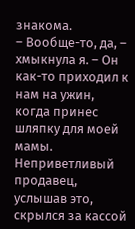знакома.
– Вообще-то, да, – хмыкнула я. – Он как-то приходил к нам на ужин, когда принес шляпку для моей мамы.
Неприветливый продавец, услышав это, скрылся за кассой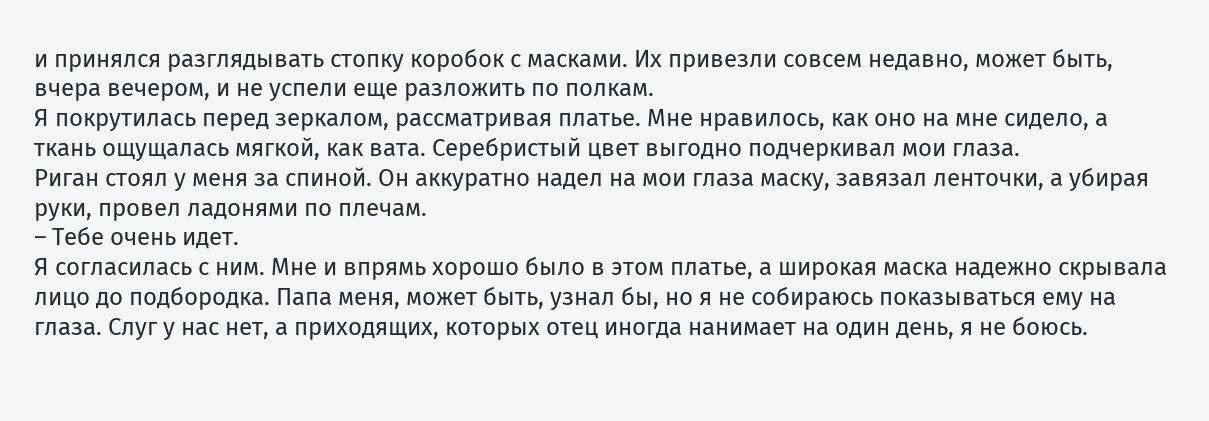и принялся разглядывать стопку коробок с масками. Их привезли совсем недавно, может быть, вчера вечером, и не успели еще разложить по полкам.
Я покрутилась перед зеркалом, рассматривая платье. Мне нравилось, как оно на мне сидело, а ткань ощущалась мягкой, как вата. Серебристый цвет выгодно подчеркивал мои глаза.
Риган стоял у меня за спиной. Он аккуратно надел на мои глаза маску, завязал ленточки, а убирая руки, провел ладонями по плечам.
– Тебе очень идет.
Я согласилась с ним. Мне и впрямь хорошо было в этом платье, а широкая маска надежно скрывала лицо до подбородка. Папа меня, может быть, узнал бы, но я не собираюсь показываться ему на глаза. Слуг у нас нет, а приходящих, которых отец иногда нанимает на один день, я не боюсь.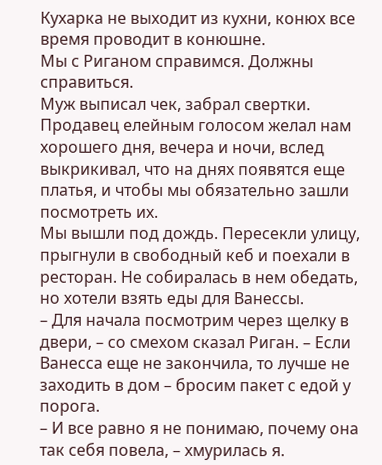Кухарка не выходит из кухни, конюх все время проводит в конюшне.
Мы с Риганом справимся. Должны справиться.
Муж выписал чек, забрал свертки. Продавец елейным голосом желал нам хорошего дня, вечера и ночи, вслед выкрикивал, что на днях появятся еще платья, и чтобы мы обязательно зашли посмотреть их.
Мы вышли под дождь. Пересекли улицу, прыгнули в свободный кеб и поехали в ресторан. Не собиралась в нем обедать, но хотели взять еды для Ванессы.
– Для начала посмотрим через щелку в двери, – со смехом сказал Риган. – Если Ванесса еще не закончила, то лучше не заходить в дом – бросим пакет с едой у порога.
– И все равно я не понимаю, почему она так себя повела, – хмурилась я.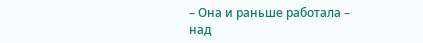– Она и раньше работала – над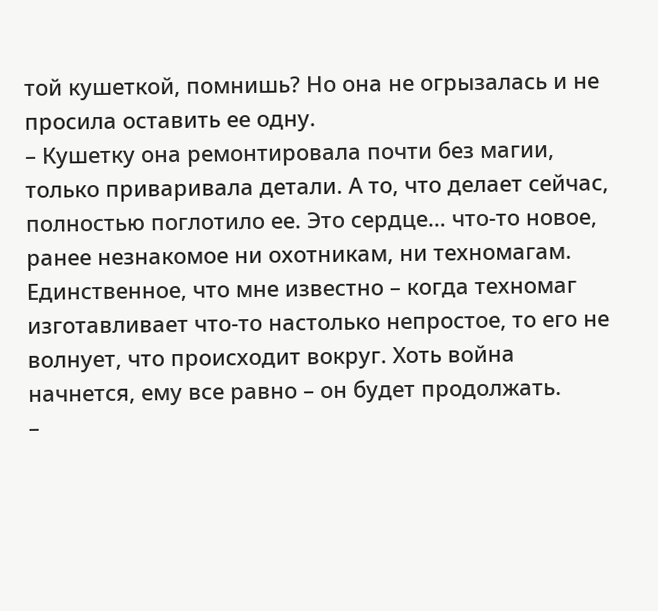той кушеткой, помнишь? Но она не огрызалась и не просила оставить ее одну.
– Кушетку она ремонтировала почти без магии, только приваривала детали. А то, что делает сейчас, полностью поглотило ее. Это сердце… что-то новое, ранее незнакомое ни охотникам, ни техномагам. Единственное, что мне известно – когда техномаг изготавливает что-то настолько непростое, то его не волнует, что происходит вокруг. Хоть война начнется, ему все равно – он будет продолжать.
–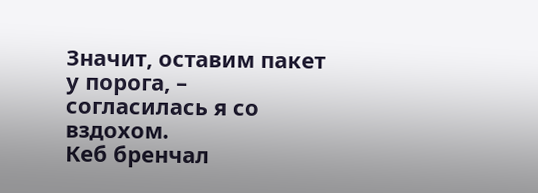Значит, оставим пакет у порога, – согласилась я со вздохом.
Кеб бренчал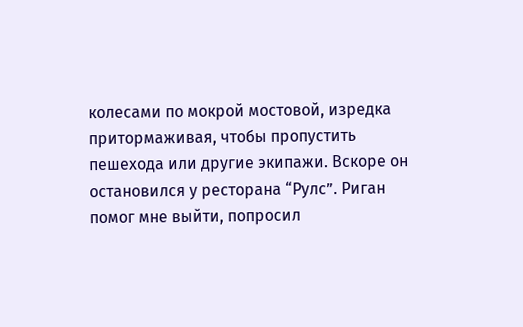колесами по мокрой мостовой, изредка притормаживая, чтобы пропустить пешехода или другие экипажи. Вскоре он остановился у ресторана “Рулс”. Риган помог мне выйти, попросил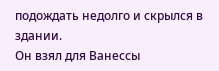подождать недолго и скрылся в здании.
Он взял для Ванессы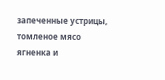запеченные устрицы, томленое мясо ягненка и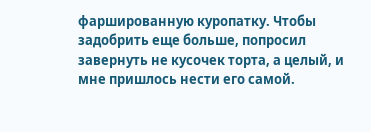фаршированную куропатку. Чтобы задобрить еще больше, попросил завернуть не кусочек торта, а целый, и мне пришлось нести его самой.